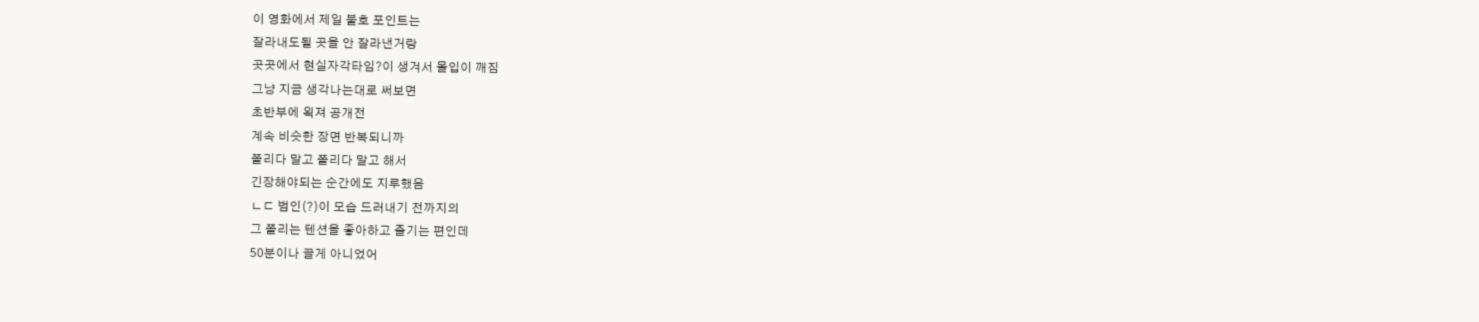이 영화에서 제일 불호 포인트는
잘라내도될 곳을 안 잘라낸거랑
곳곳에서 현실자각타임?이 생겨서 몰입이 깨짐
그냥 지금 생각나는대로 써보면
초반부에 왹져 공개전
계속 비슷한 장면 반복되니까
쫄리다 말고 쫄리다 말고 해서
긴장해야되는 순간에도 지루했음
ㄴㄷ 범인(?)이 모습 드러내기 전까지의
그 쫄리는 텐션을 좋아하고 즐기는 편인데
50분이나 끌게 아니었어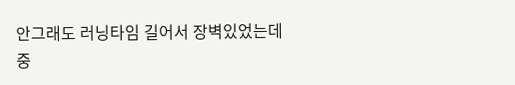안그래도 러닝타임 길어서 장벽있었는데
중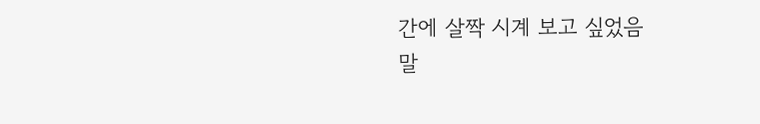간에 살짝 시계 보고 싶었음
말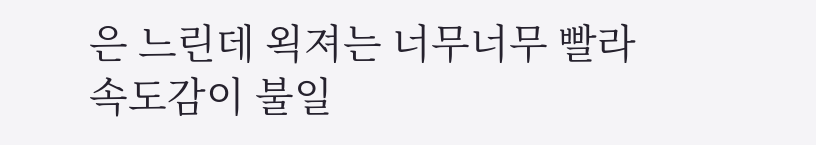은 느린데 왹져는 너무너무 빨라
속도감이 불일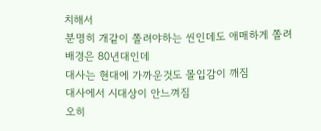치해서
분명히 개같이 쫄려야하는 씬인데도 애매하게 쫄려
배경은 80년대인데
대사는 현대에 가까운것도 몰입감이 깨짐
대사에서 시대상이 안느껴짐
오히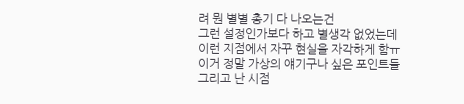려 뭔 별별 총기 다 나오는건
그런 설정인가보다 하고 별생각 없었는데
이런 지점에서 자꾸 현실을 자각하게 함ㅠ
이거 정말 가상의 얘기구나 싶은 포인트들
그리고 난 시점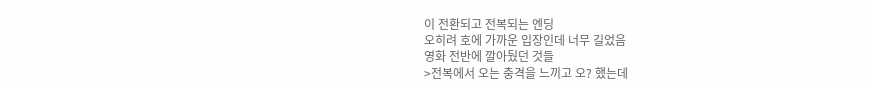이 전환되고 전복되는 엔딩
오히려 호에 가까운 입장인데 너무 길었음
영화 전반에 깔아뒀던 것들
>전복에서 오는 충격을 느끼고 오? 했는데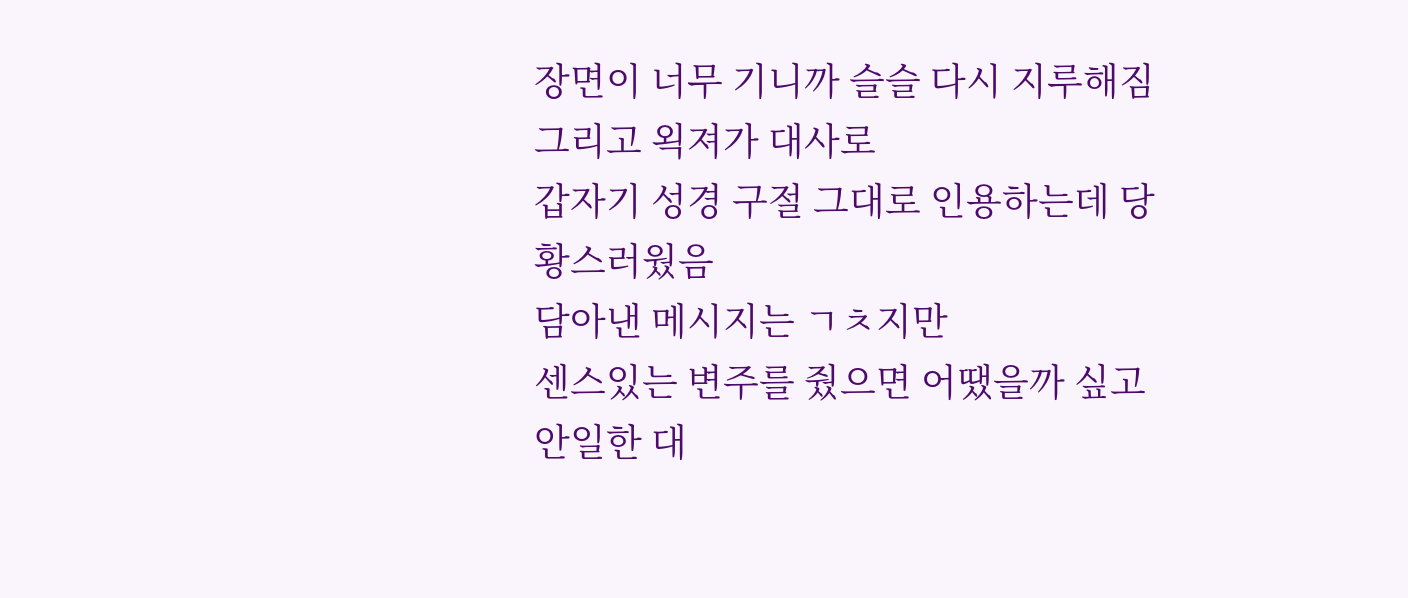장면이 너무 기니까 슬슬 다시 지루해짐
그리고 왹져가 대사로
갑자기 성경 구절 그대로 인용하는데 당황스러웠음
담아낸 메시지는 ㄱㅊ지만
센스있는 변주를 줬으면 어땠을까 싶고
안일한 대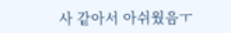사 같아서 아쉬웠음ㅜ